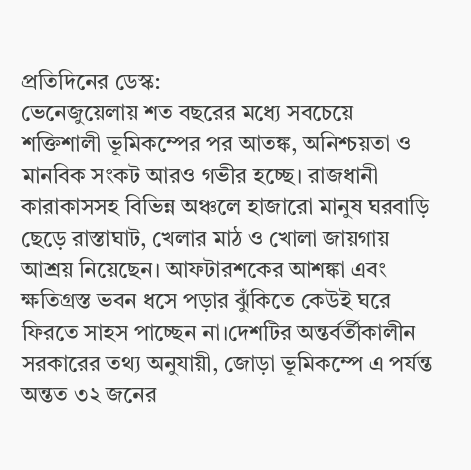প্রতিদিনের ডেস্ক:
ভেনেজুয়েলায় শত বছরের মধ্যে সবচেয়ে শক্তিশালী ভূমিকম্পের পর আতঙ্ক, অনিশ্চয়তা ও মানবিক সংকট আরও গভীর হচ্ছে। রাজধানী কারাকাসসহ বিভিন্ন অঞ্চলে হাজারো মানুষ ঘরবাড়ি ছেড়ে রাস্তাঘাট, খেলার মাঠ ও খোলা জায়গায় আশ্রয় নিয়েছেন। আফটারশকের আশঙ্কা এবং ক্ষতিগ্রস্ত ভবন ধসে পড়ার ঝুঁকিতে কেউই ঘরে ফিরতে সাহস পাচ্ছেন না।দেশটির অন্তর্বর্তীকালীন সরকারের তথ্য অনুযায়ী, জোড়া ভূমিকম্পে এ পর্যন্ত অন্তত ৩২ জনের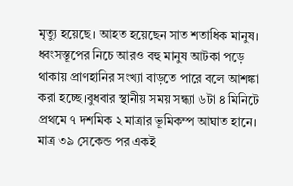মৃত্যু হয়েছে। আহত হয়েছেন সাত শতাধিক মানুষ। ধ্বংসস্তূপের নিচে আরও বহু মানুষ আটকা পড়ে থাকায় প্রাণহানির সংখ্যা বাড়তে পারে বলে আশঙ্কা করা হচ্ছে।বুধবার স্থানীয় সময় সন্ধ্যা ৬টা ৪ মিনিটে প্রথমে ৭ দশমিক ২ মাত্রার ভূমিকম্প আঘাত হানে। মাত্র ৩৯ সেকেন্ড পর একই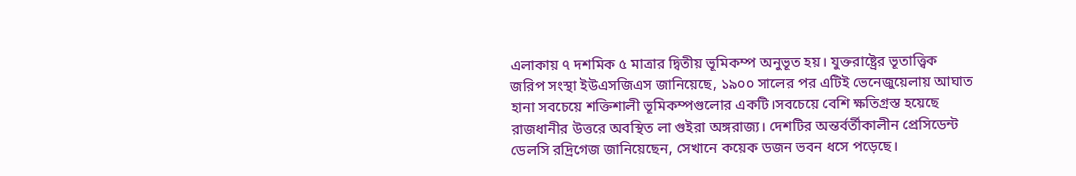এলাকায় ৭ দশমিক ৫ মাত্রার দ্বিতীয় ভূমিকম্প অনুভূত হয়। যুক্তরাষ্ট্রের ভূতাত্ত্বিক জরিপ সংস্থা ইউএসজিএস জানিয়েছে, ১৯০০ সালের পর এটিই ভেনেজুয়েলায় আঘাত হানা সবচেয়ে শক্তিশালী ভূমিকম্পগুলোর একটি।সবচেয়ে বেশি ক্ষতিগ্রস্ত হয়েছে রাজধানীর উত্তরে অবস্থিত লা গুইরা অঙ্গরাজ্য। দেশটির অন্তর্বর্তীকালীন প্রেসিডেন্ট ডেলসি রদ্রিগেজ জানিয়েছেন, সেখানে কয়েক ডজন ভবন ধসে পড়েছে।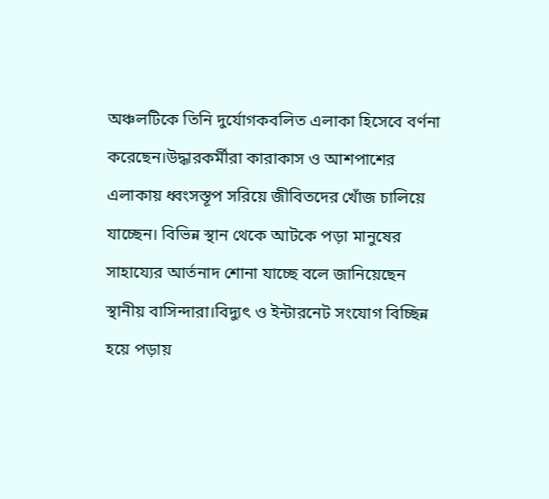অঞ্চলটিকে তিনি দুর্যোগকবলিত এলাকা হিসেবে বর্ণনা করেছেন।উদ্ধারকর্মীরা কারাকাস ও আশপাশের এলাকায় ধ্বংসস্তূপ সরিয়ে জীবিতদের খোঁজ চালিয়ে যাচ্ছেন। বিভিন্ন স্থান থেকে আটকে পড়া মানুষের সাহায্যের আর্তনাদ শোনা যাচ্ছে বলে জানিয়েছেন স্থানীয় বাসিন্দারা।বিদ্যুৎ ও ইন্টারনেট সংযোগ বিচ্ছিন্ন হয়ে পড়ায়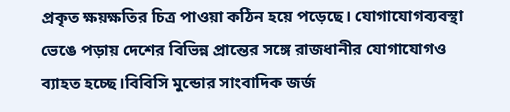প্রকৃত ক্ষয়ক্ষতির চিত্র পাওয়া কঠিন হয়ে পড়েছে। যোগাযোগব্যবস্থা ভেঙে পড়ায় দেশের বিভিন্ন প্রান্তের সঙ্গে রাজধানীর যোগাযোগও ব্যাহত হচ্ছে।বিবিসি মুন্ডোর সাংবাদিক জর্জ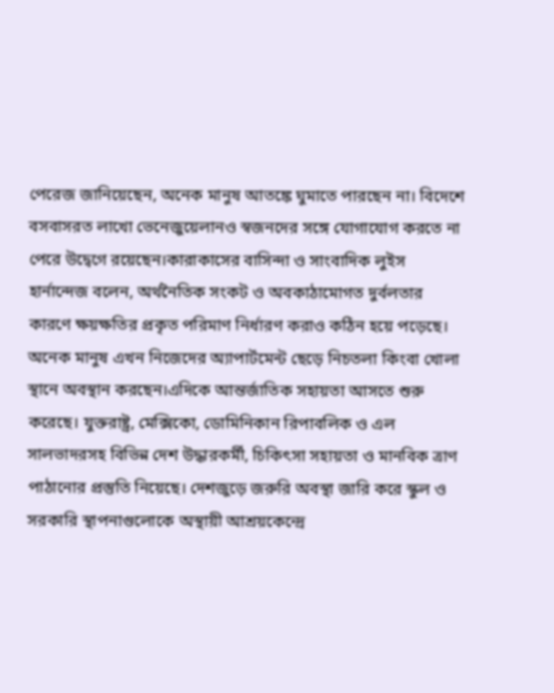পেরেজ জানিয়েছেন, অনেক মানুষ আতঙ্কে ঘুমাতে পারছেন না। বিদেশে বসবাসরত লাখো ভেনেজুয়েলানও স্বজনদের সঙ্গে যোগাযোগ করতে না পেরে উদ্বেগে রয়েছেন।কারাকাসের বাসিন্দা ও সাংবাদিক লুইস হার্নান্দেজ বলেন, অর্থনৈতিক সংকট ও অবকাঠামোগত দুর্বলতার কারণে ক্ষয়ক্ষতির প্রকৃত পরিমাণ নির্ধারণ করাও কঠিন হয়ে পড়েছে। অনেক মানুষ এখন নিজেদের অ্যাপার্টমেন্ট ছেড়ে নিচতলা কিংবা খোলা স্থানে অবস্থান করছেন।এদিকে আন্তর্জাতিক সহায়তা আসতে শুরু করেছে। যুক্তরাষ্ট্র, মেক্সিকো, ডোমিনিকান রিপাবলিক ও এল সালভাদরসহ বিভিন্ন দেশ উদ্ধারকর্মী, চিকিৎসা সহায়তা ও মানবিক ত্রাণ পাঠানোর প্রস্তুতি নিয়েছে। দেশজুড়ে জরুরি অবস্থা জারি করে স্কুল ও সরকারি স্থাপনাগুলোকে অস্থায়ী আশ্রয়কেন্দ্রে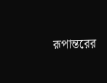রূপান্তরের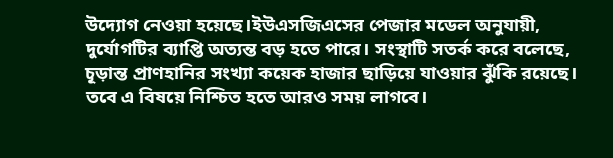উদ্যোগ নেওয়া হয়েছে।ইউএসজিএসের পেজার মডেল অনুযায়ী, দুর্যোগটির ব্যাপ্তি অত্যন্ত বড় হতে পারে। সংস্থাটি সতর্ক করে বলেছে, চূড়ান্ত প্রাণহানির সংখ্যা কয়েক হাজার ছাড়িয়ে যাওয়ার ঝুঁকি রয়েছে। তবে এ বিষয়ে নিশ্চিত হতে আরও সময় লাগবে।